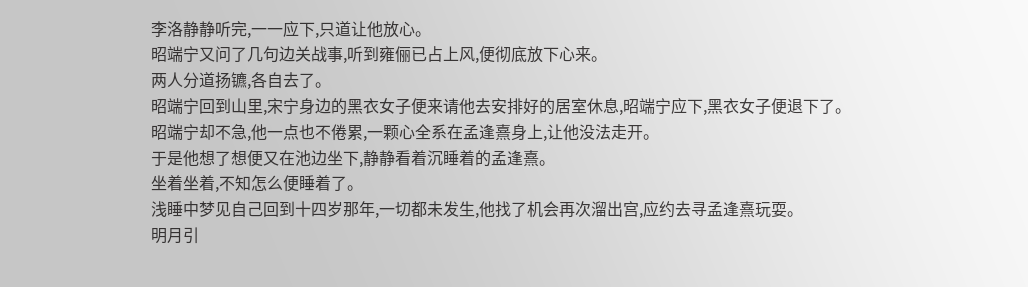李洛静静听完,一一应下,只道让他放心。
昭端宁又问了几句边关战事,听到雍俪已占上风,便彻底放下心来。
两人分道扬镳,各自去了。
昭端宁回到山里,宋宁身边的黑衣女子便来请他去安排好的居室休息,昭端宁应下,黑衣女子便退下了。
昭端宁却不急,他一点也不倦累,一颗心全系在孟逢熹身上,让他没法走开。
于是他想了想便又在池边坐下,静静看着沉睡着的孟逢熹。
坐着坐着,不知怎么便睡着了。
浅睡中梦见自己回到十四岁那年,一切都未发生,他找了机会再次溜出宫,应约去寻孟逢熹玩耍。
明月引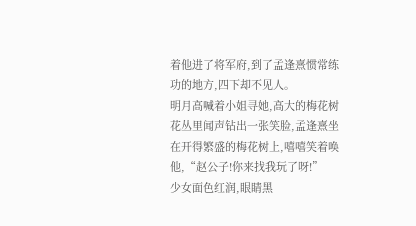着他进了将军府,到了孟逢熹惯常练功的地方,四下却不见人。
明月高喊着小姐寻她,高大的梅花树花丛里闻声钻出一张笑脸,孟逢熹坐在开得繁盛的梅花树上,嘻嘻笑着唤他,“赵公子!你来找我玩了呀!”
少女面色红润,眼睛黑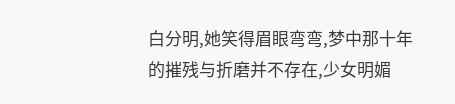白分明,她笑得眉眼弯弯,梦中那十年的摧残与折磨并不存在,少女明媚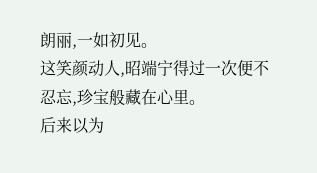朗丽,一如初见。
这笑颜动人,昭端宁得过一次便不忍忘,珍宝般藏在心里。
后来以为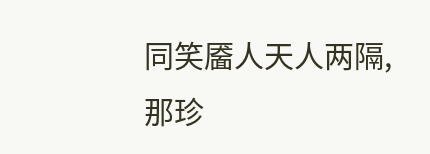同笑靥人天人两隔,那珍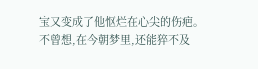宝又变成了他怄烂在心尖的伤疤。
不曾想,在今朝梦里,还能猝不及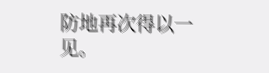防地再次得以一见。